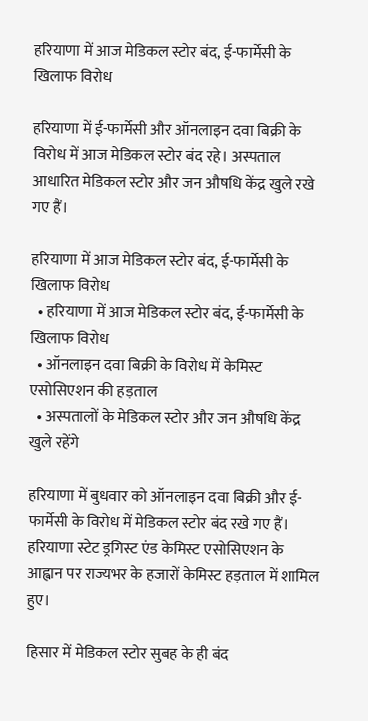हरियाणा में आज मेडिकल स्टोर बंद, ई-फार्मेसी के खिलाफ विरोध

हरियाणा में ई-फार्मेसी और ऑनलाइन दवा बिक्री के विरोध में आज मेडिकल स्टोर बंद रहे। अस्पताल आधारित मेडिकल स्टोर और जन औषधि केंद्र खुले रखे गए हैं।

हरियाणा में आज मेडिकल स्टोर बंद, ई-फार्मेसी के खिलाफ विरोध
  • हरियाणा में आज मेडिकल स्टोर बंद, ई-फार्मेसी के खिलाफ विरोध
  • ऑनलाइन दवा बिक्री के विरोध में केमिस्ट एसोसिएशन की हड़ताल
  • अस्पतालों के मेडिकल स्टोर और जन औषधि केंद्र खुले रहेंगे

हरियाणा में बुधवार को ऑनलाइन दवा बिक्री और ई-फार्मेसी के विरोध में मेडिकल स्टोर बंद रखे गए हैं। हरियाणा स्टेट ड्रगिस्ट एंड केमिस्ट एसोसिएशन के आह्वान पर राज्यभर के हजारों केमिस्ट हड़ताल में शामिल हुए।

हिसार में मेडिकल स्टोर सुबह के ही बंद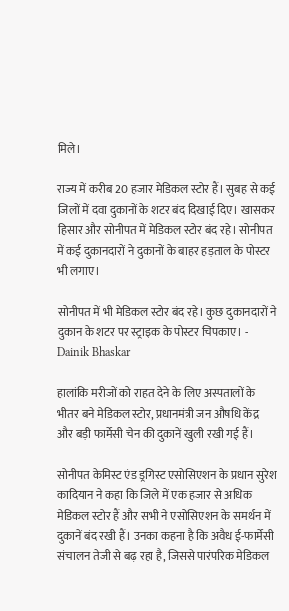मिले।

राज्य में करीब 20 हजार मेडिकल स्टोर हैं। सुबह से कई जिलों में दवा दुकानों के शटर बंद दिखाई दिए। खासकर हिसार और सोनीपत में मेडिकल स्टोर बंद रहे। सोनीपत में कई दुकानदारों ने दुकानों के बाहर हड़ताल के पोस्टर भी लगाए।

सोनीपत में भी मेडिकल स्टोर बंद रहे। कुछ दुकानदारों ने दुकान के शटर पर स्ट्राइक के पोस्टर चिपकाए। - Dainik Bhaskar

हालांकि मरीजों को राहत देने के लिए अस्पतालों के भीतर बने मेडिकल स्टोर, प्रधानमंत्री जन औषधि केंद्र और बड़ी फार्मेसी चेन की दुकानें खुली रखी गई हैं।

सोनीपत केमिस्ट एंड ड्रगिस्ट एसोसिएशन के प्रधान सुरेश कादियान ने कहा कि जिले में एक हजार से अधिक मेडिकल स्टोर हैं और सभी ने एसोसिएशन के समर्थन में दुकानें बंद रखी हैं। उनका कहना है कि अवैध ई-फार्मेसी संचालन तेजी से बढ़ रहा है, जिससे पारंपरिक मेडिकल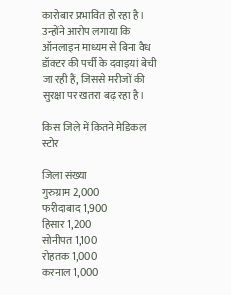कारोबार प्रभावित हो रहा है। उन्होंने आरोप लगाया कि ऑनलाइन माध्यम से बिना वैध डॉक्टर की पर्ची के दवाइयां बेची जा रही हैं, जिससे मरीजों की सुरक्षा पर खतरा बढ़ रहा है।

किस जिले में कितने मेडिकल स्टोर

जिला संख्या
गुरुग्राम 2,000
फरीदाबाद 1,900
हिसार 1,200
सोनीपत 1,100
रोहतक 1,000
करनाल 1,000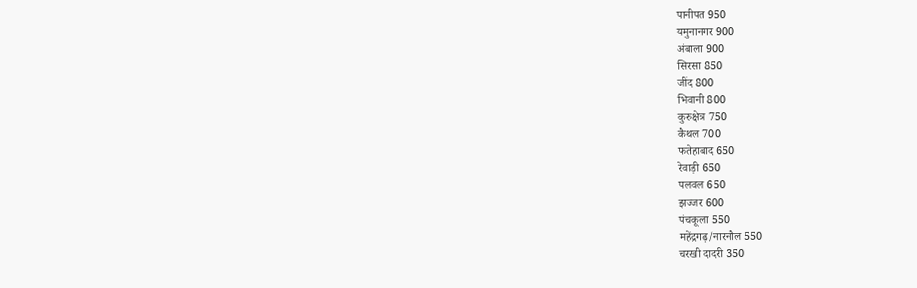पानीपत 950
यमुनानगर 900
अंबाला 900
सिरसा 850
जींद 800
भिवानी 800
कुरुक्षेत्र 750
कैथल 700
फतेहाबाद 650
रेवाड़ी 650
पलवल 650
झज्जर 600
पंचकूला 550
महेंद्रगढ़/नारनौल 550
चरखी दादरी 350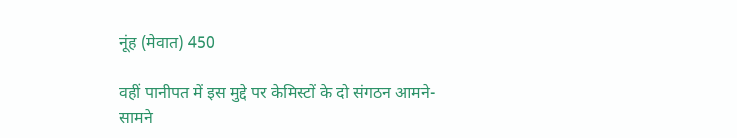नूंह (मेवात) 450

वहीं पानीपत में इस मुद्दे पर केमिस्टों के दो संगठन आमने-सामने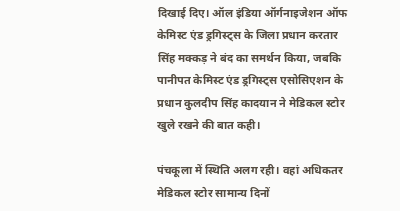दिखाई दिए। ऑल इंडिया ऑर्गनाइजेशन ऑफ केमिस्ट एंड ड्रगिस्ट्स के जिला प्रधान करतार सिंह मक्कड़ ने बंद का समर्थन किया, जबकि पानीपत केमिस्ट एंड ड्रगिस्ट्स एसोसिएशन के प्रधान कुलदीप सिंह कादयान ने मेडिकल स्टोर खुले रखने की बात कही।

पंचकूला में स्थिति अलग रही। वहां अधिकतर मेडिकल स्टोर सामान्य दिनों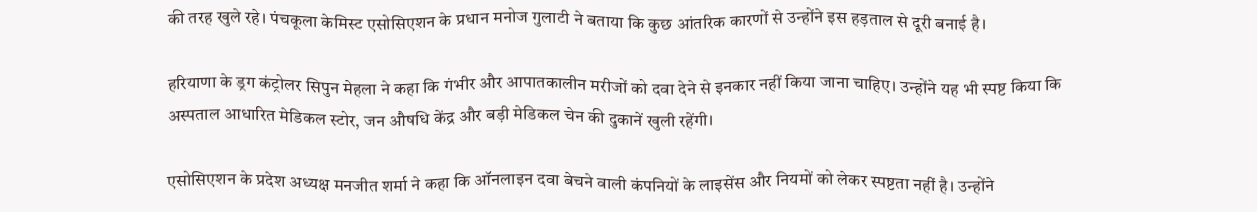की तरह खुले रहे। पंचकूला केमिस्ट एसोसिएशन के प्रधान मनोज गुलाटी ने बताया कि कुछ आंतरिक कारणों से उन्होंने इस हड़ताल से दूरी बनाई है।

हरियाणा के ड्रग कंट्रोलर सिपुन मेहला ने कहा कि गंभीर और आपातकालीन मरीजों को दवा देने से इनकार नहीं किया जाना चाहिए। उन्होंने यह भी स्पष्ट किया कि अस्पताल आधारित मेडिकल स्टोर, जन औषधि केंद्र और बड़ी मेडिकल चेन की दुकानें खुली रहेंगी।

एसोसिएशन के प्रदेश अध्यक्ष मनजीत शर्मा ने कहा कि ऑनलाइन दवा बेचने वाली कंपनियों के लाइसेंस और नियमों को लेकर स्पष्टता नहीं है। उन्होंने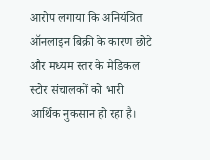आरोप लगाया कि अनियंत्रित ऑनलाइन बिक्री के कारण छोटे और मध्यम स्तर के मेडिकल स्टोर संचालकों को भारी आर्थिक नुकसान हो रहा है।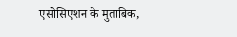एसोसिएशन के मुताबिक,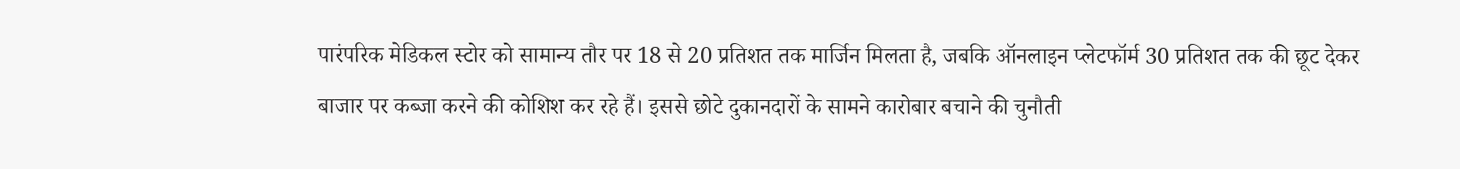पारंपरिक मेडिकल स्टोर को सामान्य तौर पर 18 से 20 प्रतिशत तक मार्जिन मिलता है, जबकि ऑनलाइन प्लेटफॉर्म 30 प्रतिशत तक की छूट देकर बाजार पर कब्जा करने की कोशिश कर रहे हैं। इससे छोटे दुकानदारों के सामने कारोबार बचाने की चुनौती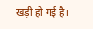खड़ी हो गई है।